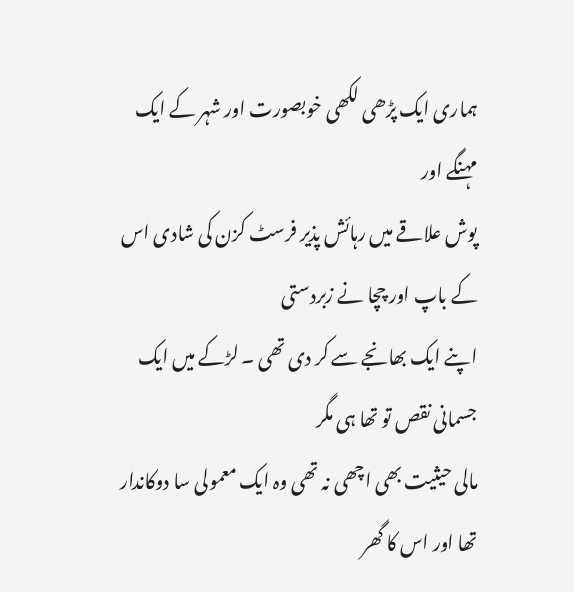ہماری ایک پڑھی لکھی خوبصورت اور شہر کے ایک مہنگے اور
پوش علاقے میں رہائش پذیر فرسٹ کزن کی شادی اس کے باپ اور چچا نے زبردستی
اپنے ایک بھانجے سے کر دی تھی ۔ لڑکے میں ایک جسمانی نقص تو تھا ہی مگر
مالی حیثیت بھی اچھی نہ تھی وہ ایک معمولی سا دوکاندار تھا اور اس کا گھر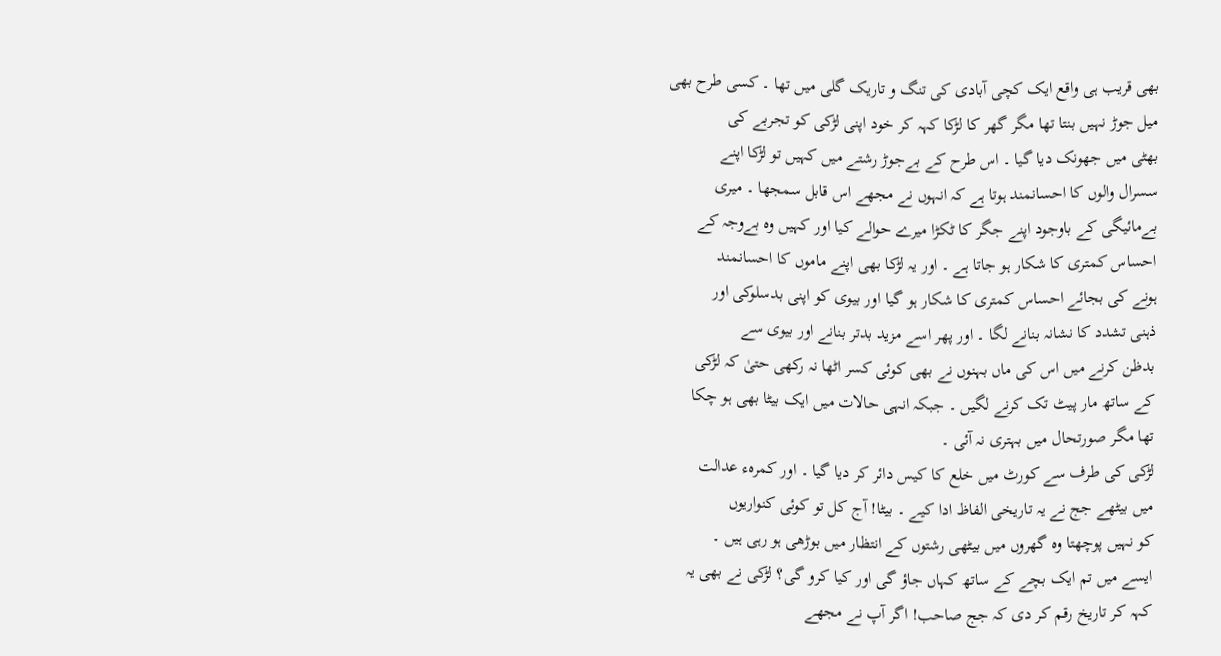بھی قریب ہی واقع ایک کچی آبادی کی تنگ و تاریک گلی میں تھا ۔ کسی طرح بھی
میل جوڑ نہیں بنتا تھا مگر گھر کا لڑکا کہہ کر خود اپنی لڑکی کو تجربے کی
بھٹی میں جھونک دیا گیا ۔ اس طرح کے بےجوڑ رشتے میں کہیں تو لڑکا اپنے
سسرال والوں کا احسانمند ہوتا ہے کہ انہوں نے مجھے اس قابل سمجھا ۔ میری
بےمائیگی کے باوجود اپنے جگر کا ٹکڑا میرے حوالے کیا اور کہیں وہ بےوجہ کے
احساس کمتری کا شکار ہو جاتا ہے ۔ اور یہ لڑکا بھی اپنے ماموں کا احسانمند
ہونے کی بجائے احساس کمتری کا شکار ہو گیا اور بیوی کو اپنی بدسلوکی اور
ذہنی تشدد کا نشانہ بنانے لگا ۔ اور پھر اسے مزید بدتر بنانے اور بیوی سے
بدظن کرنے میں اس کی ماں بہنوں نے بھی کوئی کسر اٹھا نہ رکھی حتیٰ کہ لڑکی
کے ساتھ مار پیٹ تک کرنے لگیں ۔ جبکہ انہی حالات میں ایک بیٹا بھی ہو چکا
تھا مگر صورتحال میں بہتری نہ آئی ۔
لڑکی کی طرف سے کورٹ میں خلع کا کیس دائر کر دیا گیا ۔ اور کمرہء عدالت
میں بیٹھے جج نے یہ تاریخی الفاظ ادا کیے ۔ بیٹا! آج کل تو کوئی کنواریوں
کو نہیں پوچھتا وہ گھروں میں بیٹھی رشتوں کے انتظار میں بوڑھی ہو رہی ہیں ۔
ایسے میں تم ایک بچے کے ساتھ کہاں جاؤ گی اور کیا کرو گی؟ لڑکی نے بھی یہ
کہہ کر تاریخ رقم کر دی کہ جج صاحب! اگر آپ نے مجھے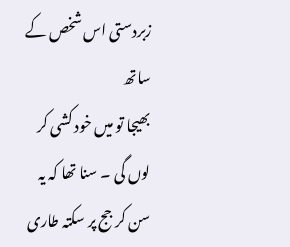زبردستی اس شخص کے ساتھ
بھیجا تو میں خود کشی کر لوں گی ۔ سنا تھا کہ یہ سن کر جج پر سکتہ طاری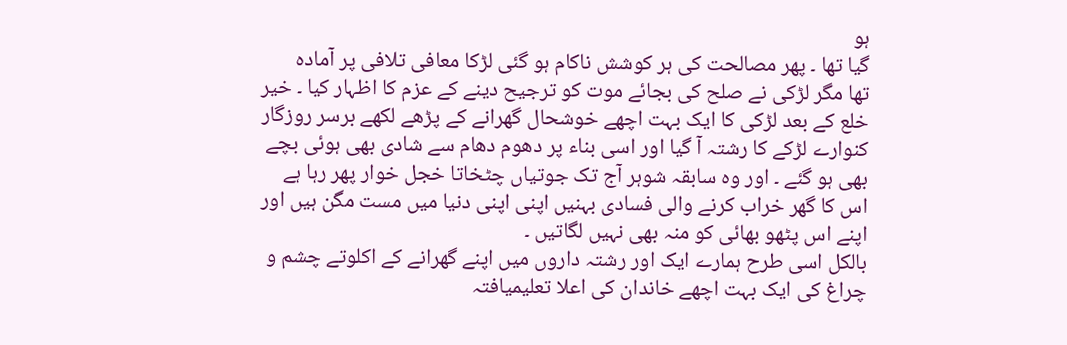ہو
گیا تھا ۔ پھر مصالحت کی ہر کوشش ناکام ہو گئی لڑکا معافی تلافی پر آمادہ
تھا مگر لڑکی نے صلح کی بجائے موت کو ترجیح دینے کے عزم کا اظہار کیا ۔ خیر
خلع کے بعد لڑکی کا ایک بہت اچھے خوشحال گھرانے کے پڑھے لکھے برسر روزگار
کنوارے لڑکے کا رشتہ آ گیا اور اسی بناء پر دھوم دھام سے شادی بھی ہوئی بچے
بھی ہو گئے ۔ اور وہ سابقہ شوہر آج تک جوتیاں چٹخاتا خجل خوار پھر رہا ہے
اس کا گھر خراب کرنے والی فسادی بہنیں اپنی اپنی دنیا میں مست مگن ہیں اور
اپنے اس پٹھو بھائی کو منہ بھی نہیں لگاتیں ۔
بالکل اسی طرح ہمارے ایک اور رشتہ داروں میں اپنے گھرانے کے اکلوتے چشم و
چراغ کی ایک بہت اچھے خاندان کی اعلا تعلیمیافتہ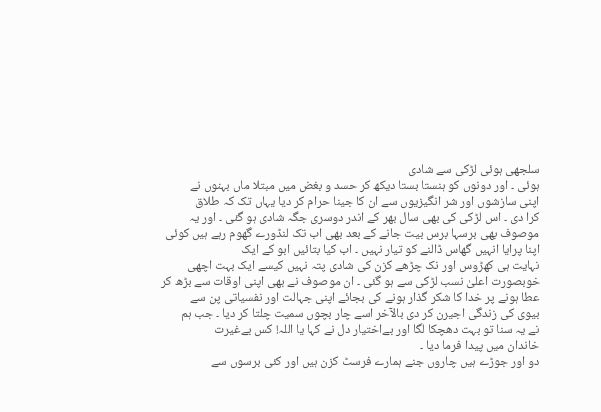سلجھی ہوئی لڑکی سے شادی
ہوئی ۔ اور دونوں کو ہنستا بستا دیکھ کر حسد و بغض میں مبتلا ماں بہنوں نے
اپنی سازشوں اور شر انگیزیوں سے ان کا جینا حرام کر دیا یہاں تک کہ طلاق
کرا دی ۔ اس لڑکی کی بھی سال بھر کے اندر دوسری جگہ شادی ہو گئی ۔ اور یہ
موصوف بھی برسہا برس بیت جانے کے بعد بھی اب تک لنڈورے گھوم رہے ہیں کوئی
اپنا پرایا انہیں گھاس ڈالنے کو تیار نہیں ۔ اب کیا بتائیں ابو کے ایک
نہایت ہی کھڑوس اور نک چڑھے کزن کی شادی پتہ نہیں کیسے ایک بہت اچھی
خوبصورت اعلیٰ نسب لڑکی سے ہو گئی ۔ ان موصوف نے بھی اپنی اوقات سے بڑھ کر
عطا ہونے پر خدا کا شکر گذار ہونے کی بجائے اپنی جہالت اور نفسیاتی پن سے
بیوی کی زندگی اجیرن کر دی بالآخر اسے چار بچوں سمیت چلتا کر دیا ۔ جب ہم
نے یہ سنا تو بہت دھچکا لگا اور بےاختیار دل نے کہا یا اللہ! کس بےغیرت
خاندان میں پیدا فرما دیا ۔
دو اور جوڑے ہیں چاروں جنے ہمارے فرسٹ کزن ہیں اور کئی برسوں سے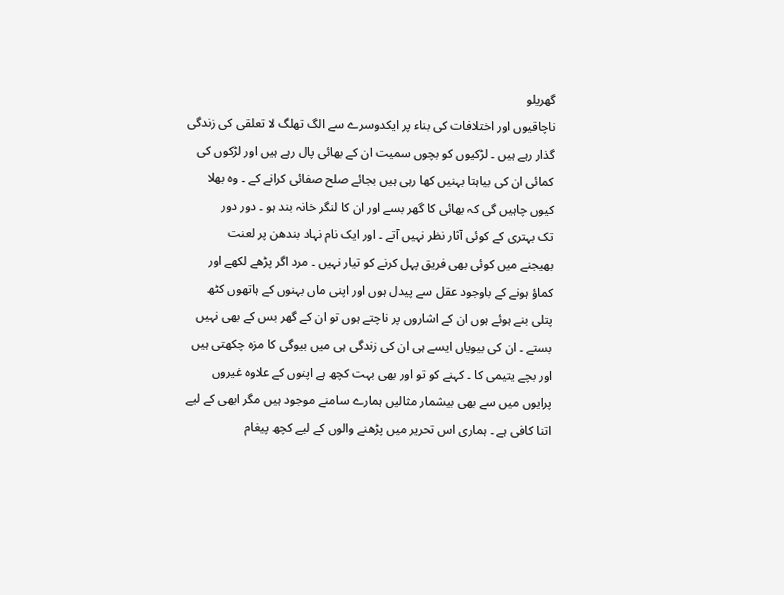گھریلو
ناچاقیوں اور اختلافات کی بناء پر ایکدوسرے سے الگ تھلگ لا تعلقی کی زندگی
گذار رہے ہیں ۔ لڑکیوں کو بچوں سمیت ان کے بھائی پال رہے ہیں اور لڑکوں کی
کمائی ان کی بیاہتا بہنیں کھا رہی ہیں بجائے صلح صفائی کرانے کے ۔ وہ بھلا
کیوں چاہیں گی کہ بھائی کا گھر بسے اور ان کا لنگر خانہ بند ہو ۔ دور دور
تک بہتری کے کوئی آثار نظر نہیں آتے ۔ اور ایک نام نہاد بندھن پر لعنت
بھیجنے میں کوئی بھی فریق پہل کرنے کو تیار نہیں ۔ مرد اگر پڑھے لکھے اور
کماؤ ہونے کے باوجود عقل سے پیدل ہوں اور اپنی ماں بہنوں کے ہاتھوں کٹھ
پتلی بنے ہوئے ہوں ان کے اشاروں پر ناچتے ہوں تو ان کے گھر بس کے بھی نہیں
بستے ۔ ان کی بیویاں ایسے ہی ان کی زندگی ہی میں بیوگی کا مزہ چکھتی ہیں
اور بچے یتیمی کا ۔ کہنے کو تو اور بھی بہت کچھ ہے اپنوں کے علاوہ غیروں
پرایوں میں سے بھی بیشمار مثالیں ہمارے سامنے موجود ہیں مگر ابھی کے لیے
اتنا کافی ہے ۔ ہماری اس تحریر میں پڑھنے والوں کے لیے کچھ پیغام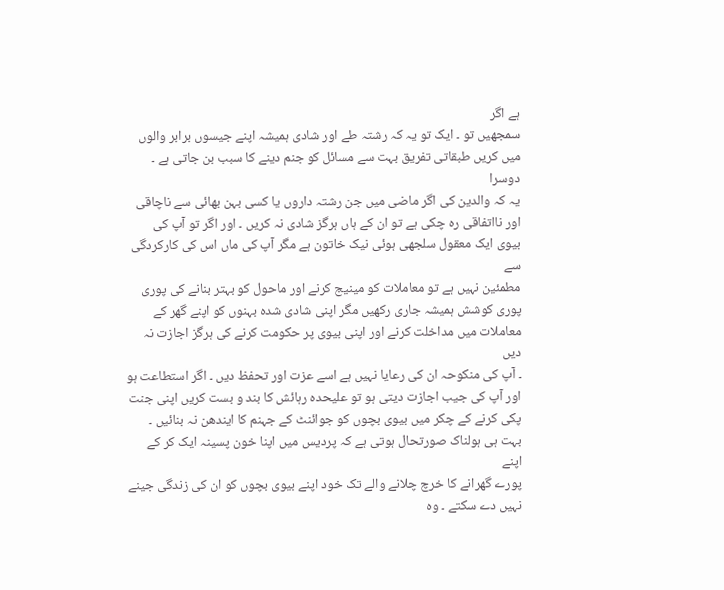ہے اگر
سمجھیں تو ۔ ایک تو یہ کہ رشتہ طے اور شادی ہمیشہ اپنے جیسوں برابر والوں
میں کریں طبقاتی تفریق بہت سے مسائل کو جنم دینے کا سبب بن جاتی ہے ۔ دوسرا
یہ کہ والدین کی اگر ماضی میں جن رشتہ داروں یا کسی بہن بھائی سے ناچاقی
اور نااتفاقی رہ چکی ہے تو ان کے ہاں ہرگز شادی نہ کریں ۔ اور اگر تو آپ کی
بیوی ایک معقول سلجھی ہوئی نیک خاتون ہے مگر آپ کی ماں اس کی کارکردگی سے
مطمئین نہیں ہے تو معاملات کو مینیج کرنے اور ماحول کو بہتر بنانے کی پوری
پوری کوشش ہمیشہ جاری رکھیں مگر اپنی شادی شدہ بہنوں کو اپنے گھر کے
معاملات میں مداخلت کرنے اور اپنی بیوی پر حکومت کرنے کی ہرگز اجازت نہ دیں
۔ آپ کی منکوحہ ان کی رعایا نہیں ہے اسے عزت اور تحفظ دیں ۔ اگر استطاعت ہو
اور آپ کی جیب اجازت دیتی ہو تو علیحدہ رہائش کا بند و بست کریں اپنی جنت
پکی کرنے کے چکر میں بیوی بچوں کو جوائنٹ کے جہنم کا ایندھن نہ بنائیں ۔
بہت ہی ہولناک صورتحال ہوتی ہے کہ پردیس میں اپنا خون پسینہ ایک کر کے اپنے
پورے گھرانے کا خرچ چلانے والے تک خود اپنے بیوی بچوں کو ان کی زندگی جینے
نہیں دے سکتے ۔ وہ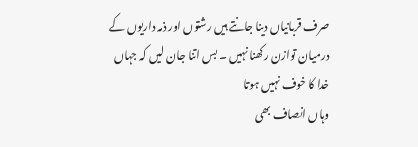صرف قربانیاں دینا جانتے ہیں رشتوں اور ذمہ داریوں کے
درمیان توازن رکھنا نہیں ۔ بس اتنا جان لیں کہ جہاں خدا کا خوف نہیں ہوتا
وہاں انصاف بھی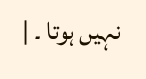نہیں ہوتا ۔ |